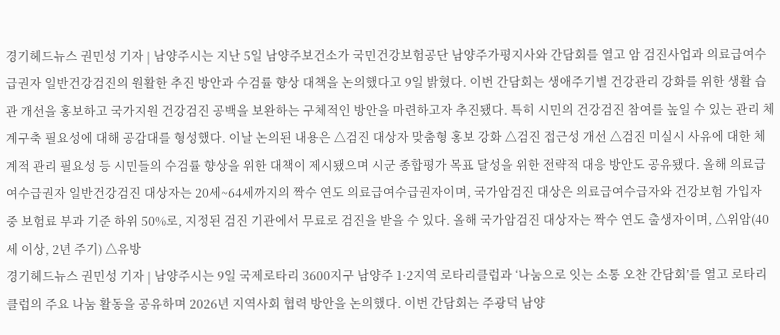경기헤드뉴스 권민성 기자 | 남양주시는 지난 5일 남양주보건소가 국민건강보험공단 남양주가평지사와 간담회를 열고 암 검진사업과 의료급여수급권자 일반건강검진의 원활한 추진 방안과 수검률 향상 대책을 논의했다고 9일 밝혔다. 이번 간담회는 생애주기별 건강관리 강화를 위한 생활 습관 개선을 홍보하고 국가지원 건강검진 공백을 보완하는 구체적인 방안을 마련하고자 추진됐다. 특히 시민의 건강검진 참여를 높일 수 있는 관리 체계구축 필요성에 대해 공감대를 형성했다. 이날 논의된 내용은 △검진 대상자 맞춤형 홍보 강화 △검진 접근성 개선 △검진 미실시 사유에 대한 체계적 관리 필요성 등 시민들의 수검률 향상을 위한 대책이 제시됐으며 시군 종합평가 목표 달성을 위한 전략적 대응 방안도 공유됐다. 올해 의료급여수급권자 일반건강검진 대상자는 20세~64세까지의 짝수 연도 의료급여수급권자이며, 국가암검진 대상은 의료급여수급자와 건강보험 가입자 중 보험료 부과 기준 하위 50%로, 지정된 검진 기관에서 무료로 검진을 받을 수 있다. 올해 국가암검진 대상자는 짝수 연도 출생자이며, △위암(40세 이상, 2년 주기) △유방
경기헤드뉴스 권민성 기자 | 남양주시는 9일 국제로타리 3600지구 남양주 1·2지역 로타리클럽과 ‘나눔으로 잇는 소통 오찬 간담회’를 열고 로타리클럽의 주요 나눔 활동을 공유하며 2026년 지역사회 협력 방안을 논의했다. 이번 간담회는 주광덕 남양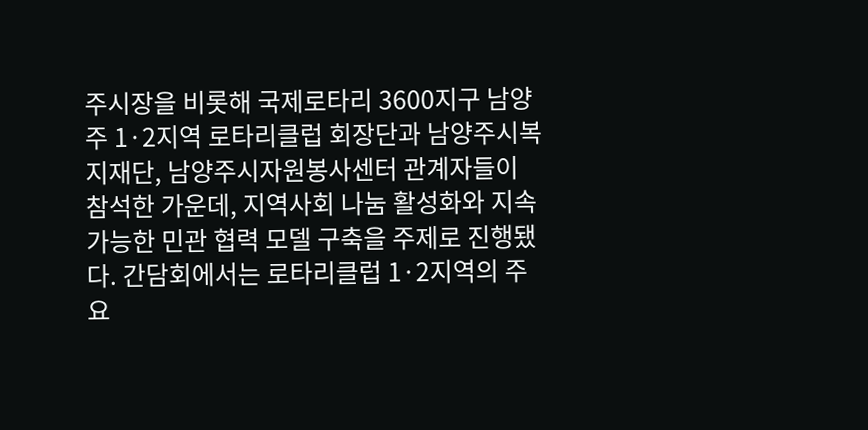주시장을 비롯해 국제로타리 3600지구 남양주 1·2지역 로타리클럽 회장단과 남양주시복지재단, 남양주시자원봉사센터 관계자들이 참석한 가운데, 지역사회 나눔 활성화와 지속 가능한 민관 협력 모델 구축을 주제로 진행됐다. 간담회에서는 로타리클럽 1·2지역의 주요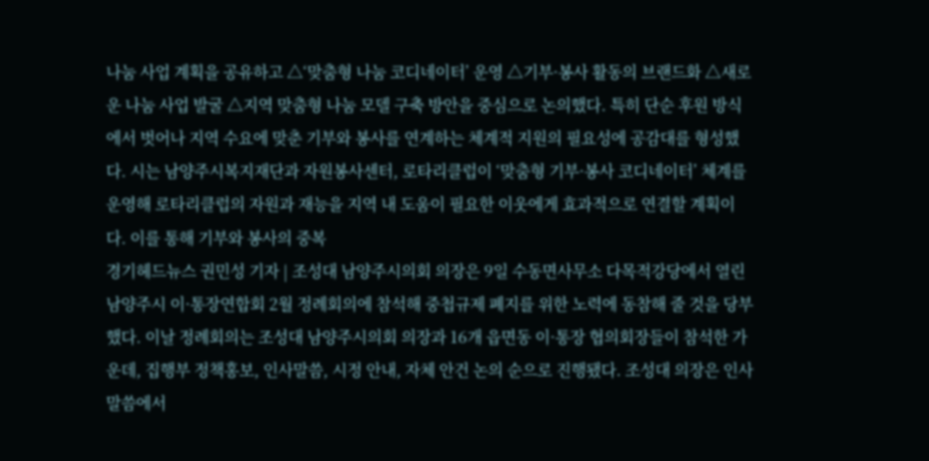나눔 사업 계획을 공유하고 △‘맞춤형 나눔 코디네이터’ 운영 △기부·봉사 활동의 브랜드화 △새로운 나눔 사업 발굴 △지역 맞춤형 나눔 모델 구축 방안을 중심으로 논의했다. 특히 단순 후원 방식에서 벗어나 지역 수요에 맞춘 기부와 봉사를 연계하는 체계적 지원의 필요성에 공감대를 형성했다. 시는 남양주시복지재단과 자원봉사센터, 로타리클럽이 ‘맞춤형 기부·봉사 코디네이터’ 체계를 운영해 로타리클럽의 자원과 재능을 지역 내 도움이 필요한 이웃에게 효과적으로 연결할 계획이다. 이를 통해 기부와 봉사의 중복
경기헤드뉴스 권민성 기자 | 조성대 남양주시의회 의장은 9일 수동면사무소 다목적강당에서 열린 남양주시 이·통장연합회 2월 정례회의에 참석해 중첩규제 폐지를 위한 노력에 동참해 줄 것을 당부했다. 이날 정례회의는 조성대 남양주시의회 의장과 16개 읍면동 이·통장 협의회장들이 참석한 가운데, 집행부 정책홍보, 인사말씀, 시정 안내, 자체 안건 논의 순으로 진행됐다. 조성대 의장은 인사말씀에서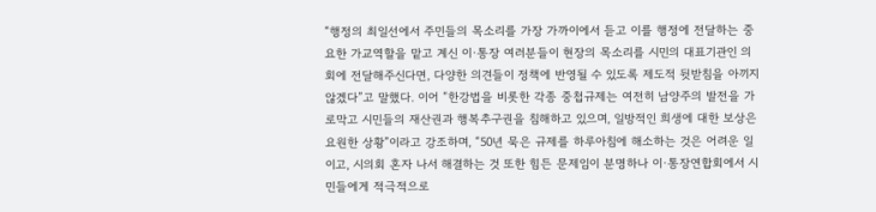“행정의 최일선에서 주민들의 목소리를 가장 가까이에서 듣고 이를 행정에 전달하는 중요한 가교역할을 맡고 계신 이·통장 여러분들이 현장의 목소리를 시민의 대표기관인 의회에 전달해주신다면, 다양한 의견들이 정책에 반영될 수 있도록 제도적 뒷받침을 아끼지 않겠다”고 말했다. 이어 “한강법을 비롯한 각종 중첩규제는 여전히 남양주의 발전을 가로막고 시민들의 재산권과 행복추구권을 침해하고 있으며, 일방적인 희생에 대한 보상은 요원한 상황”이라고 강조하며, “50년 묵은 규제를 하루아침에 해소하는 것은 어려운 일이고, 시의회 혼자 나서 해결하는 것 또한 힘든 문제임이 분명하나 이·통장연합회에서 시민들에게 적극적으로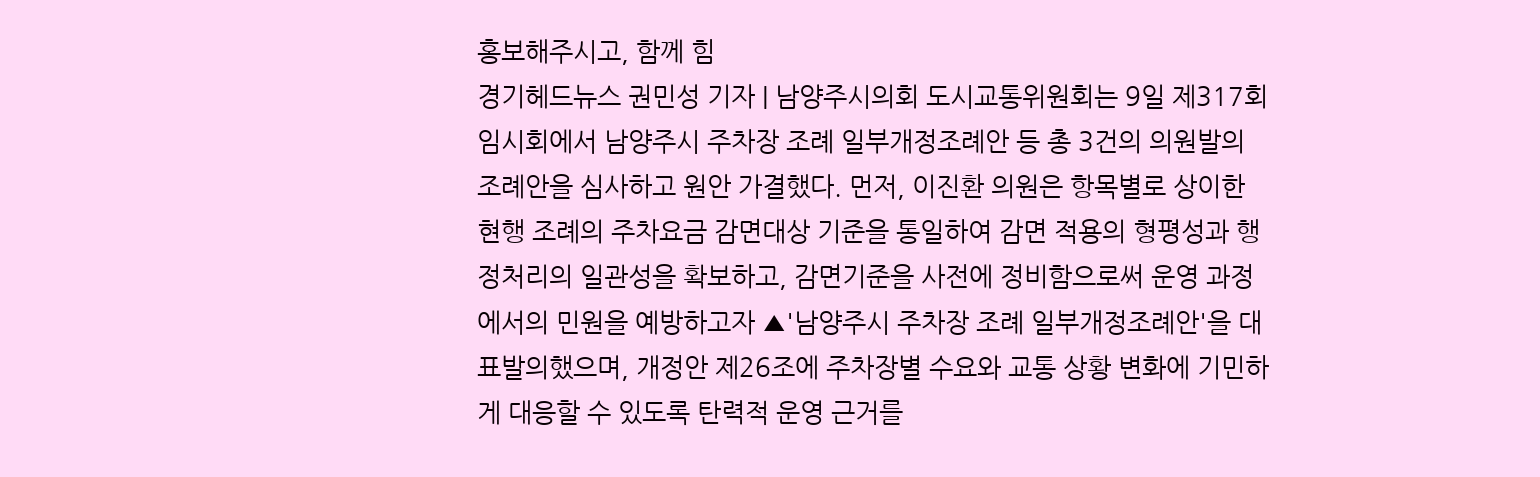홍보해주시고, 함께 힘
경기헤드뉴스 권민성 기자 | 남양주시의회 도시교통위원회는 9일 제317회 임시회에서 남양주시 주차장 조례 일부개정조례안 등 총 3건의 의원발의 조례안을 심사하고 원안 가결했다. 먼저, 이진환 의원은 항목별로 상이한 현행 조례의 주차요금 감면대상 기준을 통일하여 감면 적용의 형평성과 행정처리의 일관성을 확보하고, 감면기준을 사전에 정비함으로써 운영 과정에서의 민원을 예방하고자 ▲'남양주시 주차장 조례 일부개정조례안'을 대표발의했으며, 개정안 제26조에 주차장별 수요와 교통 상황 변화에 기민하게 대응할 수 있도록 탄력적 운영 근거를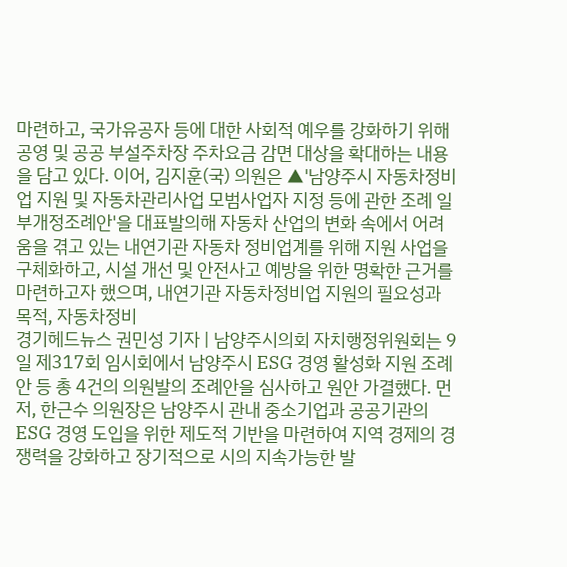마련하고, 국가유공자 등에 대한 사회적 예우를 강화하기 위해 공영 및 공공 부설주차장 주차요금 감면 대상을 확대하는 내용을 담고 있다. 이어, 김지훈(국) 의원은 ▲'남양주시 자동차정비업 지원 및 자동차관리사업 모범사업자 지정 등에 관한 조례 일부개정조례안'을 대표발의해 자동차 산업의 변화 속에서 어려움을 겪고 있는 내연기관 자동차 정비업계를 위해 지원 사업을 구체화하고, 시설 개선 및 안전사고 예방을 위한 명확한 근거를 마련하고자 했으며, 내연기관 자동차정비업 지원의 필요성과 목적, 자동차정비
경기헤드뉴스 권민성 기자 | 남양주시의회 자치행정위원회는 9일 제317회 임시회에서 남양주시 ESG 경영 활성화 지원 조례안 등 총 4건의 의원발의 조례안을 심사하고 원안 가결했다. 먼저, 한근수 의원장은 남양주시 관내 중소기업과 공공기관의 ESG 경영 도입을 위한 제도적 기반을 마련하여 지역 경제의 경쟁력을 강화하고 장기적으로 시의 지속가능한 발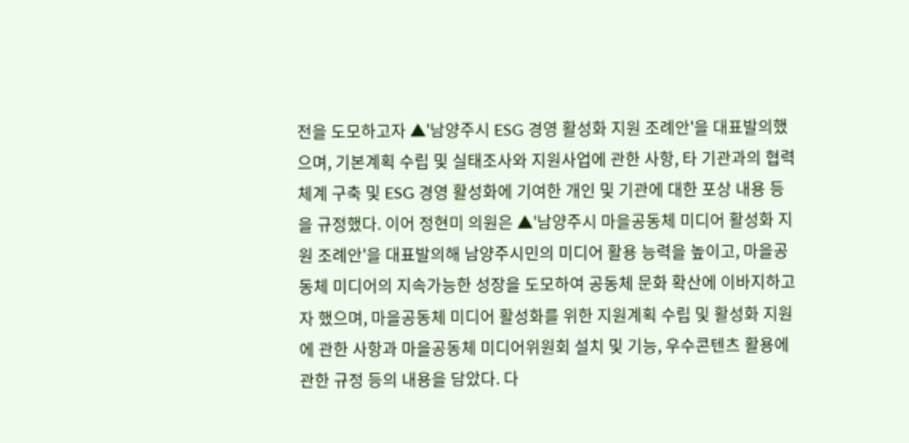전을 도모하고자 ▲'남양주시 ESG 경영 활성화 지원 조례안'을 대표발의했으며, 기본계획 수립 및 실태조사와 지원사업에 관한 사항, 타 기관과의 협력체계 구축 및 ESG 경영 활성화에 기여한 개인 및 기관에 대한 포상 내용 등을 규정했다. 이어 정현미 의원은 ▲'남양주시 마을공동체 미디어 활성화 지원 조례안'을 대표발의해 남양주시민의 미디어 활용 능력을 높이고, 마을공동체 미디어의 지속가능한 성장을 도모하여 공동체 문화 확산에 이바지하고자 했으며, 마을공동체 미디어 활성화를 위한 지원계획 수립 및 활성화 지원에 관한 사항과 마을공동체 미디어위원회 설치 및 기능, 우수콘텐츠 활용에 관한 규정 등의 내용을 담았다. 다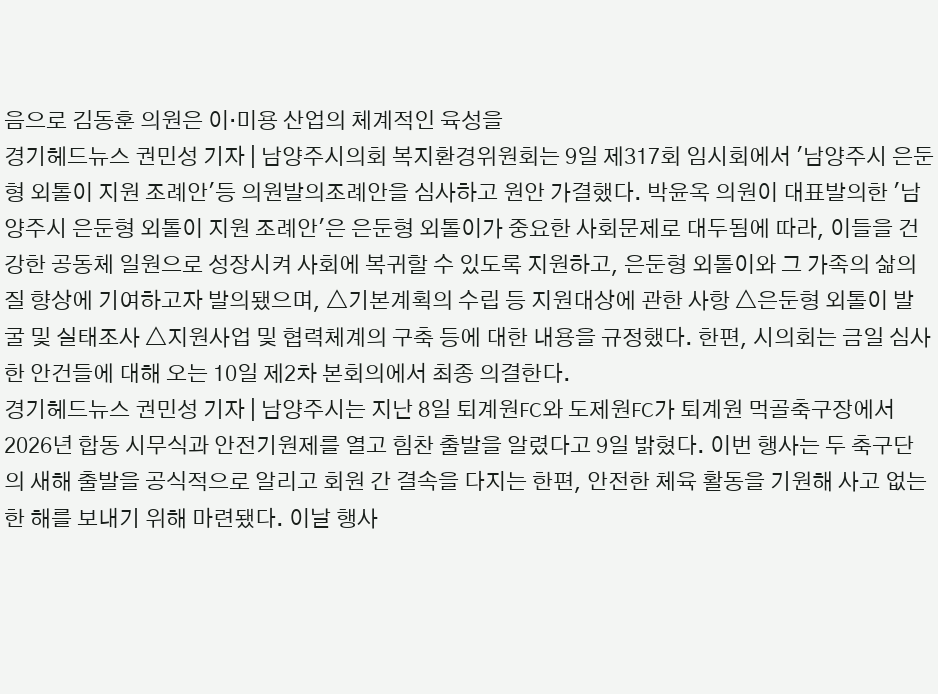음으로 김동훈 의원은 이·미용 산업의 체계적인 육성을
경기헤드뉴스 권민성 기자 | 남양주시의회 복지환경위원회는 9일 제317회 임시회에서 '남양주시 은둔형 외톨이 지원 조례안'등 의원발의조례안을 심사하고 원안 가결했다. 박윤옥 의원이 대표발의한 '남양주시 은둔형 외톨이 지원 조례안'은 은둔형 외톨이가 중요한 사회문제로 대두됨에 따라, 이들을 건강한 공동체 일원으로 성장시켜 사회에 복귀할 수 있도록 지원하고, 은둔형 외톨이와 그 가족의 삶의 질 향상에 기여하고자 발의됐으며, △기본계획의 수립 등 지원대상에 관한 사항 △은둔형 외톨이 발굴 및 실태조사 △지원사업 및 협력체계의 구축 등에 대한 내용을 규정했다. 한편, 시의회는 금일 심사한 안건들에 대해 오는 10일 제2차 본회의에서 최종 의결한다.
경기헤드뉴스 권민성 기자 | 남양주시는 지난 8일 퇴계원FC와 도제원FC가 퇴계원 먹골축구장에서 2026년 합동 시무식과 안전기원제를 열고 힘찬 출발을 알렸다고 9일 밝혔다. 이번 행사는 두 축구단의 새해 출발을 공식적으로 알리고 회원 간 결속을 다지는 한편, 안전한 체육 활동을 기원해 사고 없는 한 해를 보내기 위해 마련됐다. 이날 행사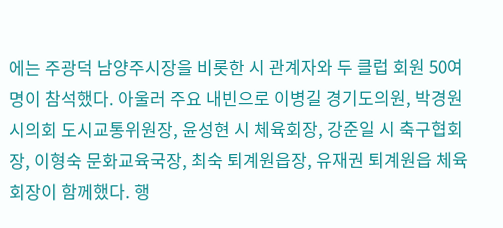에는 주광덕 남양주시장을 비롯한 시 관계자와 두 클럽 회원 50여 명이 참석했다. 아울러 주요 내빈으로 이병길 경기도의원, 박경원 시의회 도시교통위원장, 윤성현 시 체육회장, 강준일 시 축구협회장, 이형숙 문화교육국장, 최숙 퇴계원읍장, 유재권 퇴계원읍 체육회장이 함께했다. 행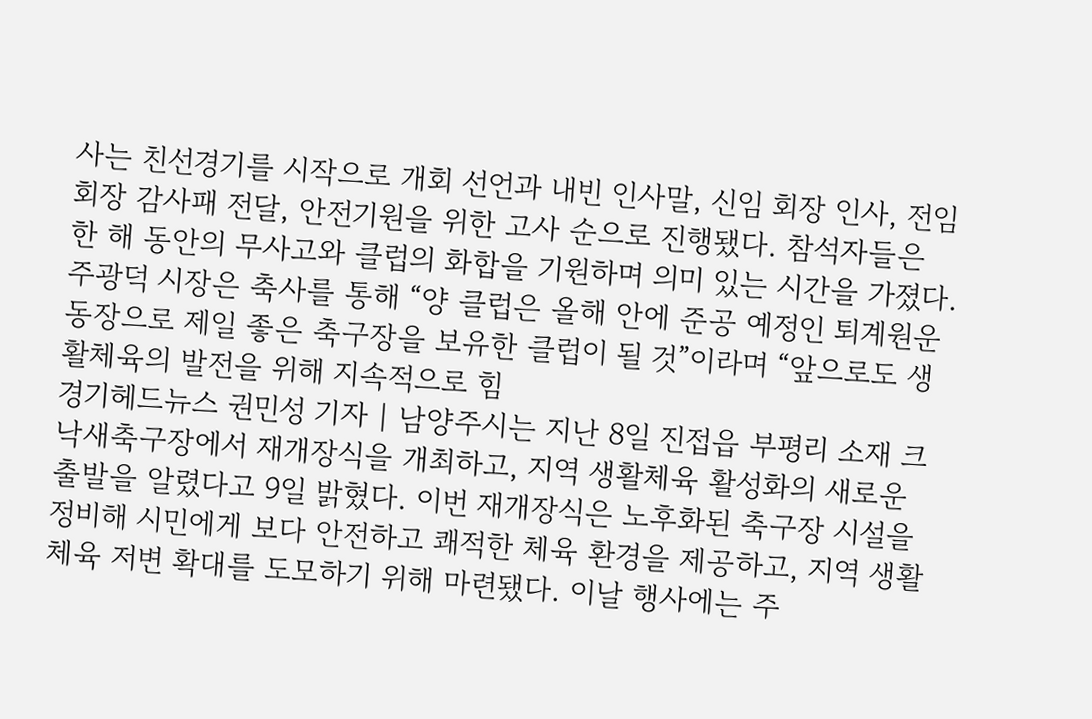사는 친선경기를 시작으로 개회 선언과 내빈 인사말, 신임 회장 인사, 전임 회장 감사패 전달, 안전기원을 위한 고사 순으로 진행됐다. 참석자들은 한 해 동안의 무사고와 클럽의 화합을 기원하며 의미 있는 시간을 가졌다. 주광덕 시장은 축사를 통해 “양 클럽은 올해 안에 준공 예정인 퇴계원운동장으로 제일 좋은 축구장을 보유한 클럽이 될 것”이라며 “앞으로도 생활체육의 발전을 위해 지속적으로 힘
경기헤드뉴스 권민성 기자 | 남양주시는 지난 8일 진접읍 부평리 소재 크낙새축구장에서 재개장식을 개최하고, 지역 생활체육 활성화의 새로운 출발을 알렸다고 9일 밝혔다. 이번 재개장식은 노후화된 축구장 시설을 정비해 시민에게 보다 안전하고 쾌적한 체육 환경을 제공하고, 지역 생활체육 저변 확대를 도모하기 위해 마련됐다. 이날 행사에는 주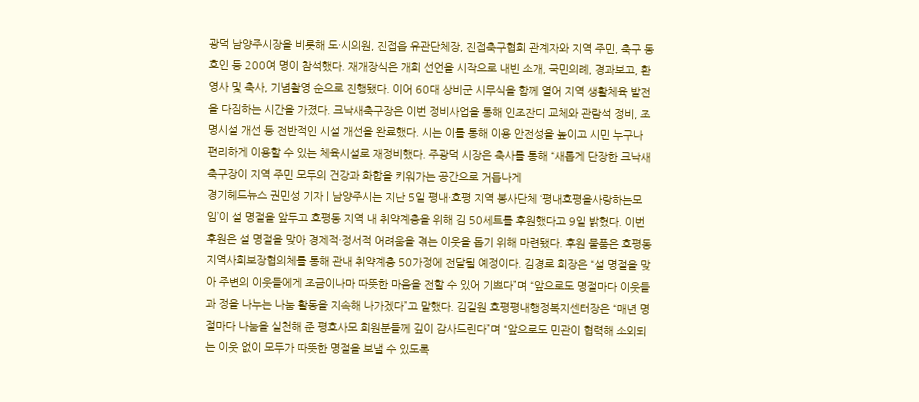광덕 남양주시장을 비롯해 도·시의원, 진접읍 유관단체장, 진접축구협회 관계자와 지역 주민, 축구 동호인 등 200여 명이 참석했다. 재개장식은 개회 선언을 시작으로 내빈 소개, 국민의례, 경과보고, 환영사 및 축사, 기념촬영 순으로 진행됐다. 이어 60대 상비군 시무식을 함께 열어 지역 생활체육 발전을 다짐하는 시간을 가졌다. 크낙새축구장은 이번 정비사업을 통해 인조잔디 교체와 관람석 정비, 조명시설 개선 등 전반적인 시설 개선을 완료했다. 시는 이를 통해 이용 안전성을 높이고 시민 누구나 편리하게 이용할 수 있는 체육시설로 재정비했다. 주광덕 시장은 축사를 통해 “새롭게 단장한 크낙새축구장이 지역 주민 모두의 건강과 화합을 키워가는 공간으로 거듭나게
경기헤드뉴스 권민성 기자 | 남양주시는 지난 5일 평내·호평 지역 봉사단체 ‘평내호평을사랑하는모임’이 설 명절을 앞두고 호평동 지역 내 취약계층을 위해 김 50세트를 후원했다고 9일 밝혔다. 이번 후원은 설 명절을 맞아 경제적·정서적 어려움을 겪는 이웃을 돕기 위해 마련됐다. 후원 물품은 호평동 지역사회보장협의체를 통해 관내 취약계층 50가정에 전달될 예정이다. 김경로 회장은 “설 명절을 맞아 주변의 이웃들에게 조금이나마 따뜻한 마음을 전할 수 있어 기쁘다”며 “앞으로도 명절마다 이웃들과 정을 나누는 나눔 활동을 지속해 나가겠다”고 말했다. 김길원 호평평내행정복지센터장은 “매년 명절마다 나눔을 실천해 준 평호사모 회원분들께 깊이 감사드린다”며 “앞으로도 민관이 협력해 소외되는 이웃 없이 모두가 따뜻한 명절을 보낼 수 있도록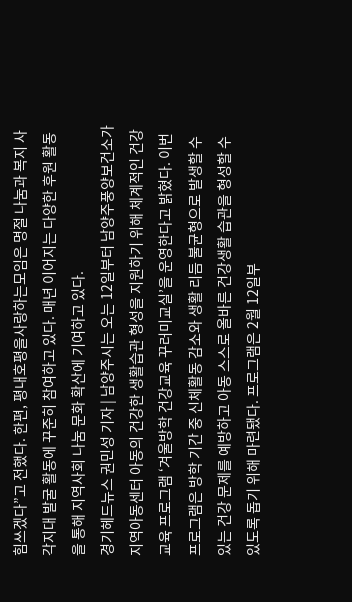힘쓰겠다”고 전했다. 한편, 평내호평을사랑하는모임은 명절 나눔과 복지 사각지대 발굴 활동에 꾸준히 참여하고 있다. 매년 이어지는 다양한 후원 활동을 통해 지역사회 나눔 문화 확산에 기여하고 있다.
경기헤드뉴스 권민성 기자 | 남양주시는 오는 12일부터 남양주풍양보건소가 지역아동센터 아동의 건강한 생활습관 형성을 지원하기 위해 체계적인 건강교육 프로그램 ‘겨울방학 건강교육 꾸러미교실’을 운영한다고 밝혔다. 이번 프로그램은 방학 기간 중 신체활동 감소와 생활 리듬 불균형으로 발생할 수 있는 건강 문제를 예방하고 아동 스스로 올바른 건강생활 습관을 형성할 수 있도록 돕기 위해 마련됐다. 프로그램은 2월 12일부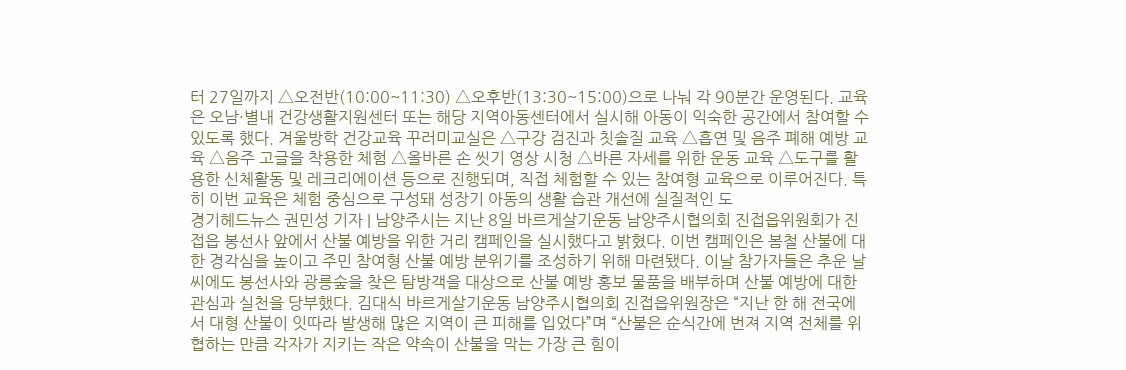터 27일까지 △오전반(10:00~11:30) △오후반(13:30~15:00)으로 나눠 각 90분간 운영된다. 교육은 오남·별내 건강생활지원센터 또는 해당 지역아동센터에서 실시해 아동이 익숙한 공간에서 참여할 수 있도록 했다. 겨울방학 건강교육 꾸러미교실은 △구강 검진과 칫솔질 교육 △흡연 및 음주 폐해 예방 교육 △음주 고글을 착용한 체험 △올바른 손 씻기 영상 시청 △바른 자세를 위한 운동 교육 △도구를 활용한 신체활동 및 레크리에이션 등으로 진행되며, 직접 체험할 수 있는 참여형 교육으로 이루어진다. 특히 이번 교육은 체험 중심으로 구성돼 성장기 아동의 생활 습관 개선에 실질적인 도
경기헤드뉴스 권민성 기자 | 남양주시는 지난 8일 바르게살기운동 남양주시협의회 진접읍위원회가 진접읍 봉선사 앞에서 산불 예방을 위한 거리 캠페인을 실시했다고 밝혔다. 이번 캠페인은 봄철 산불에 대한 경각심을 높이고 주민 참여형 산불 예방 분위기를 조성하기 위해 마련됐다. 이날 참가자들은 추운 날씨에도 봉선사와 광릉숲을 찾은 탐방객을 대상으로 산불 예방 홍보 물품을 배부하며 산불 예방에 대한 관심과 실천을 당부했다. 김대식 바르게살기운동 남양주시협의회 진접읍위원장은 “지난 한 해 전국에서 대형 산불이 잇따라 발생해 많은 지역이 큰 피해를 입었다”며 “산불은 순식간에 번져 지역 전체를 위협하는 만큼 각자가 지키는 작은 약속이 산불을 막는 가장 큰 힘이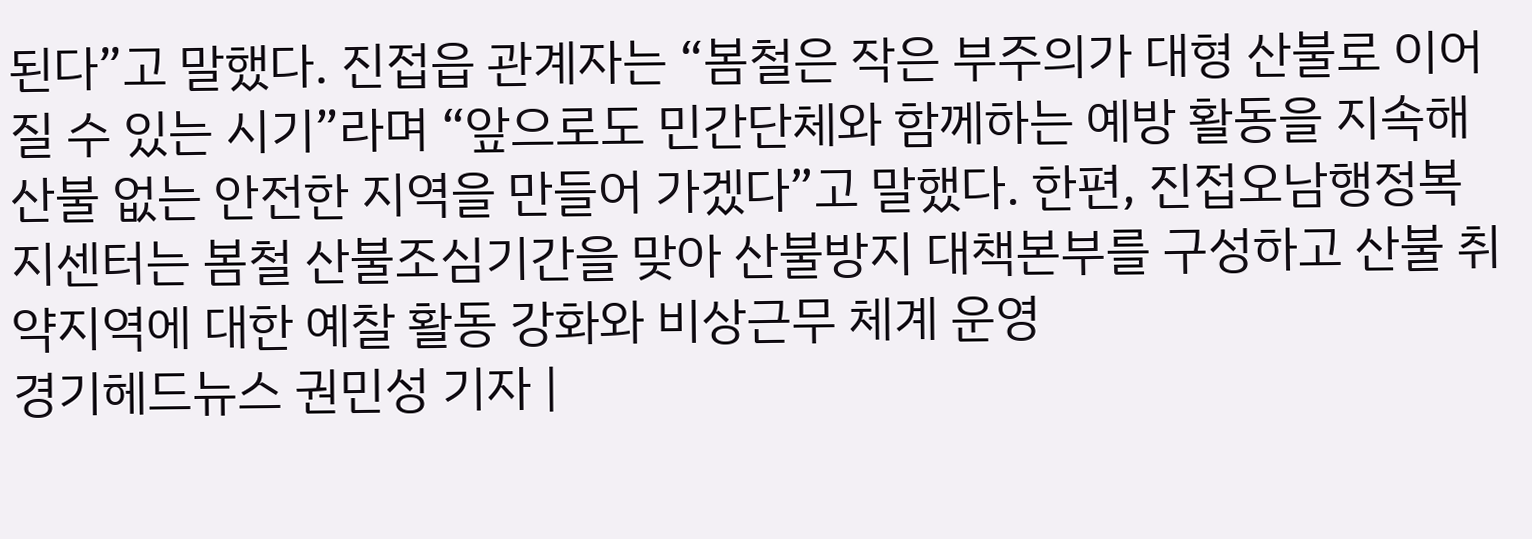된다”고 말했다. 진접읍 관계자는 “봄철은 작은 부주의가 대형 산불로 이어질 수 있는 시기”라며 “앞으로도 민간단체와 함께하는 예방 활동을 지속해 산불 없는 안전한 지역을 만들어 가겠다”고 말했다. 한편, 진접오남행정복지센터는 봄철 산불조심기간을 맞아 산불방지 대책본부를 구성하고 산불 취약지역에 대한 예찰 활동 강화와 비상근무 체계 운영
경기헤드뉴스 권민성 기자 |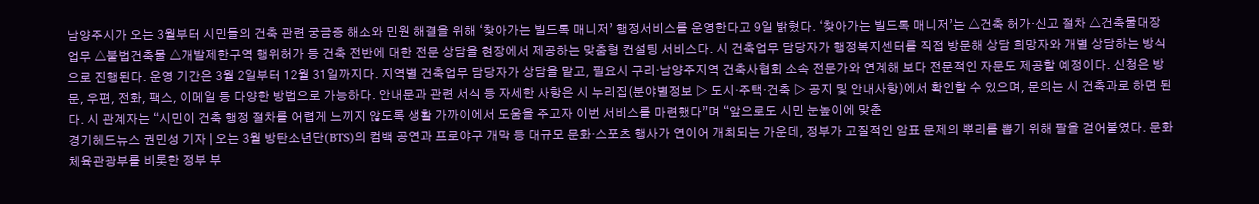남양주시가 오는 3월부터 시민들의 건축 관련 궁금증 해소와 민원 해결을 위해 ‘찾아가는 빌드톡 매니저’ 행정서비스를 운영한다고 9일 밝혔다. ‘찾아가는 빌드톡 매니저’는 △건축 허가·신고 절차 △건축물대장 업무 △불법건축물 △개발제한구역 행위허가 등 건축 전반에 대한 전문 상담을 현장에서 제공하는 맞춤형 컨설팅 서비스다. 시 건축업무 담당자가 행정복지센터를 직접 방문해 상담 희망자와 개별 상담하는 방식으로 진행된다. 운영 기간은 3월 2일부터 12월 31일까지다. 지역별 건축업무 담당자가 상담을 맡고, 필요시 구리·남양주지역 건축사협회 소속 전문가와 연계해 보다 전문적인 자문도 제공할 예정이다. 신청은 방문, 우편, 전화, 팩스, 이메일 등 다양한 방법으로 가능하다. 안내문과 관련 서식 등 자세한 사항은 시 누리집(분야별정보 ▷ 도시·주택·건축 ▷ 공지 및 안내사항)에서 확인할 수 있으며, 문의는 시 건축과로 하면 된다. 시 관계자는 “시민이 건축 행정 절차를 어렵게 느끼지 않도록 생활 가까이에서 도움을 주고자 이번 서비스를 마련했다”며 “앞으로도 시민 눈높이에 맞춘
경기헤드뉴스 권민성 기자 | 오는 3월 방탄소년단(BTS)의 컴백 공연과 프로야구 개막 등 대규모 문화·스포츠 행사가 연이어 개최되는 가운데, 정부가 고질적인 암표 문제의 뿌리를 뽑기 위해 팔을 걷어붙였다. 문화체육관광부를 비롯한 정부 부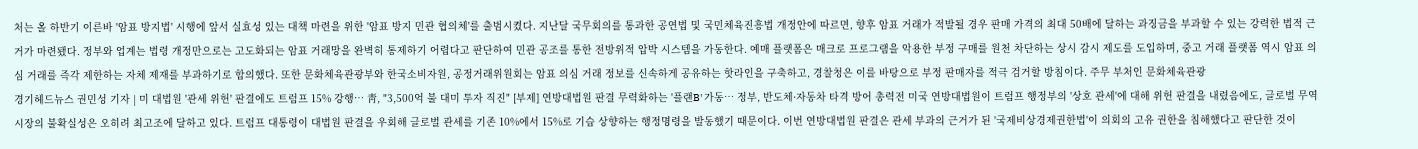처는 올 하반기 이른바 '암표 방지법' 시행에 앞서 실효성 있는 대책 마련을 위한 '암표 방지 민관 협의체'를 출범시켰다. 지난달 국무회의를 통과한 공연법 및 국민체육진흥법 개정안에 따르면, 향후 암표 거래가 적발될 경우 판매 가격의 최대 50배에 달하는 과징금을 부과할 수 있는 강력한 법적 근거가 마련됐다. 정부와 업계는 법령 개정만으로는 고도화되는 암표 거래망을 완벽히 통제하기 어렵다고 판단하여 민관 공조를 통한 전방위적 압박 시스템을 가동한다. 예매 플랫폼은 매크로 프로그램을 악용한 부정 구매를 원천 차단하는 상시 감시 제도를 도입하며, 중고 거래 플랫폼 역시 암표 의심 거래를 즉각 제한하는 자체 제재를 부과하기로 합의했다. 또한 문화체육관광부와 한국소비자원, 공정거래위원회는 암표 의심 거래 정보를 신속하게 공유하는 핫라인을 구축하고, 경찰청은 이를 바탕으로 부정 판매자를 적극 검거할 방침이다. 주무 부처인 문화체육관광
경기헤드뉴스 권민성 기자 | 미 대법원 '관세 위헌' 판결에도 트럼프 15% 강행… 靑, "3,500억 불 대미 투자 직진" [부제] 연방대법원 판결 무력화하는 '플랜B' 가동… 정부, 반도체·자동차 타격 방어 총력전 미국 연방대법원이 트럼프 행정부의 '상호 관세'에 대해 위헌 판결을 내렸음에도, 글로벌 무역 시장의 불확실성은 오히려 최고조에 달하고 있다. 트럼프 대통령이 대법원 판결을 우회해 글로벌 관세를 기존 10%에서 15%로 기습 상향하는 행정명령을 발동했기 때문이다. 이번 연방대법원 판결은 관세 부과의 근거가 된 '국제비상경제권한법'이 의회의 고유 권한을 침해했다고 판단한 것이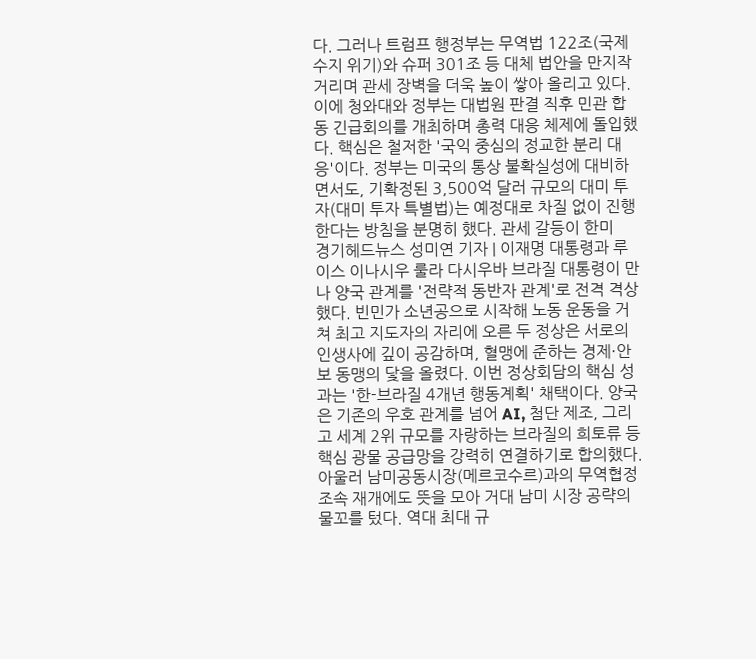다. 그러나 트럼프 행정부는 무역법 122조(국제수지 위기)와 슈퍼 301조 등 대체 법안을 만지작거리며 관세 장벽을 더욱 높이 쌓아 올리고 있다. 이에 청와대와 정부는 대법원 판결 직후 민관 합동 긴급회의를 개최하며 총력 대응 체제에 돌입했다. 핵심은 철저한 '국익 중심의 정교한 분리 대응'이다. 정부는 미국의 통상 불확실성에 대비하면서도, 기확정된 3,500억 달러 규모의 대미 투자(대미 투자 특별법)는 예정대로 차질 없이 진행한다는 방침을 분명히 했다. 관세 갈등이 한미
경기헤드뉴스 성미연 기자 | 이재명 대통령과 루이스 이나시우 룰라 다시우바 브라질 대통령이 만나 양국 관계를 '전략적 동반자 관계'로 전격 격상했다. 빈민가 소년공으로 시작해 노동 운동을 거쳐 최고 지도자의 자리에 오른 두 정상은 서로의 인생사에 깊이 공감하며, 혈맹에 준하는 경제·안보 동맹의 닻을 올렸다. 이번 정상회담의 핵심 성과는 '한-브라질 4개년 행동계획' 채택이다. 양국은 기존의 우호 관계를 넘어 AI, 첨단 제조, 그리고 세계 2위 규모를 자랑하는 브라질의 희토류 등 핵심 광물 공급망을 강력히 연결하기로 합의했다. 아울러 남미공동시장(메르코수르)과의 무역협정 조속 재개에도 뜻을 모아 거대 남미 시장 공략의 물꼬를 텄다. 역대 최대 규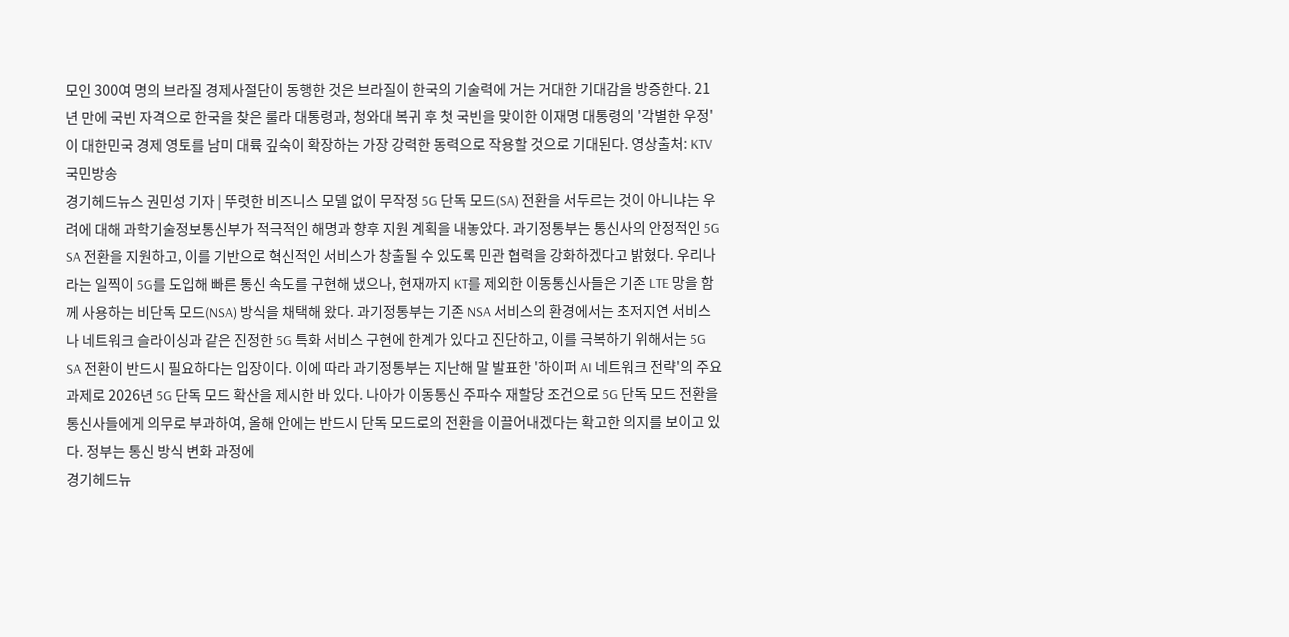모인 300여 명의 브라질 경제사절단이 동행한 것은 브라질이 한국의 기술력에 거는 거대한 기대감을 방증한다. 21년 만에 국빈 자격으로 한국을 찾은 룰라 대통령과, 청와대 복귀 후 첫 국빈을 맞이한 이재명 대통령의 '각별한 우정'이 대한민국 경제 영토를 남미 대륙 깊숙이 확장하는 가장 강력한 동력으로 작용할 것으로 기대된다. 영상출처: KTV 국민방송
경기헤드뉴스 권민성 기자 | 뚜렷한 비즈니스 모델 없이 무작정 5G 단독 모드(SA) 전환을 서두르는 것이 아니냐는 우려에 대해 과학기술정보통신부가 적극적인 해명과 향후 지원 계획을 내놓았다. 과기정통부는 통신사의 안정적인 5G SA 전환을 지원하고, 이를 기반으로 혁신적인 서비스가 창출될 수 있도록 민관 협력을 강화하겠다고 밝혔다. 우리나라는 일찍이 5G를 도입해 빠른 통신 속도를 구현해 냈으나, 현재까지 KT를 제외한 이동통신사들은 기존 LTE 망을 함께 사용하는 비단독 모드(NSA) 방식을 채택해 왔다. 과기정통부는 기존 NSA 서비스의 환경에서는 초저지연 서비스나 네트워크 슬라이싱과 같은 진정한 5G 특화 서비스 구현에 한계가 있다고 진단하고, 이를 극복하기 위해서는 5G SA 전환이 반드시 필요하다는 입장이다. 이에 따라 과기정통부는 지난해 말 발표한 '하이퍼 AI 네트워크 전략'의 주요 과제로 2026년 5G 단독 모드 확산을 제시한 바 있다. 나아가 이동통신 주파수 재할당 조건으로 5G 단독 모드 전환을 통신사들에게 의무로 부과하여, 올해 안에는 반드시 단독 모드로의 전환을 이끌어내겠다는 확고한 의지를 보이고 있다. 정부는 통신 방식 변화 과정에
경기헤드뉴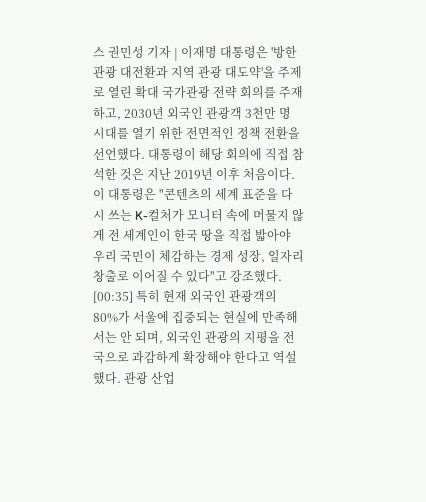스 권민성 기자 | 이재명 대통령은 '방한 관광 대전환과 지역 관광 대도약'을 주제로 열린 확대 국가관광 전략 회의를 주재하고, 2030년 외국인 관광객 3천만 명 시대를 열기 위한 전면적인 정책 전환을 선언했다. 대통령이 해당 회의에 직접 참석한 것은 지난 2019년 이후 처음이다. 이 대통령은 "콘텐츠의 세계 표준을 다시 쓰는 K-컬처가 모니터 속에 머물지 않게 전 세계인이 한국 땅을 직접 밟아야 우리 국민이 체감하는 경제 성장, 일자리 창출로 이어질 수 있다"고 강조했다. [00:35] 특히 현재 외국인 관광객의 80%가 서울에 집중되는 현실에 만족해서는 안 되며, 외국인 관광의 지평을 전국으로 과감하게 확장해야 한다고 역설했다. 관광 산업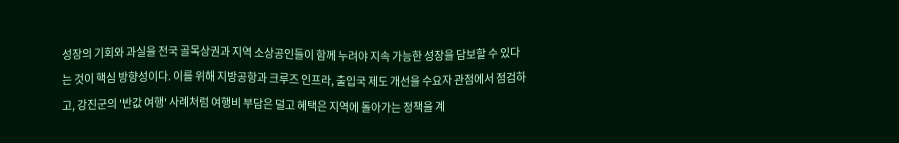성장의 기회와 과실을 전국 골목상권과 지역 소상공인들이 함께 누려야 지속 가능한 성장을 담보할 수 있다는 것이 핵심 방향성이다. 이를 위해 지방공항과 크루즈 인프라, 출입국 제도 개선을 수요자 관점에서 점검하고, 강진군의 '반값 여행' 사례처럼 여행비 부담은 덜고 혜택은 지역에 돌아가는 정책을 계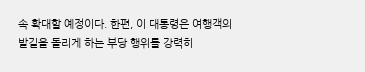속 확대할 예정이다. 한편, 이 대통령은 여행객의 발길을 돌리게 하는 부당 행위를 강력히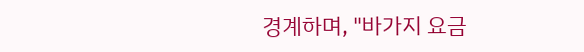경계하며, "바가지 요금